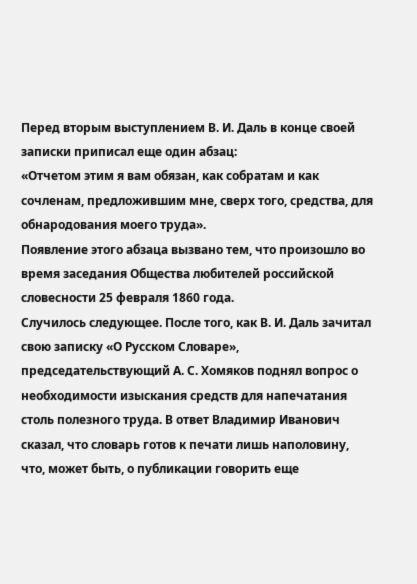Перед вторым выступлением В. И. Даль в конце своей записки приписал еще один абзац:
«Отчетом этим я вам обязан, как собратам и как сочленам, предложившим мне, сверх того, средства, для обнародования моего труда».
Появление этого абзаца вызвано тем, что произошло во время заседания Общества любителей российской словесности 25 февраля 1860 года.
Случилось следующее. После того, как В. И. Даль зачитал свою записку «О Русском Словаре», председательствующий А. С. Хомяков поднял вопрос о необходимости изыскания средств для напечатания столь полезного труда. В ответ Владимир Иванович сказал, что словарь готов к печати лишь наполовину, что, может быть, о публикации говорить еще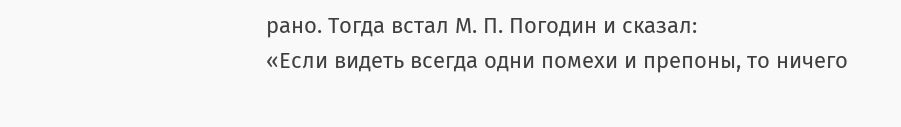рано. Тогда встал М. П. Погодин и сказал:
«Если видеть всегда одни помехи и препоны, то ничего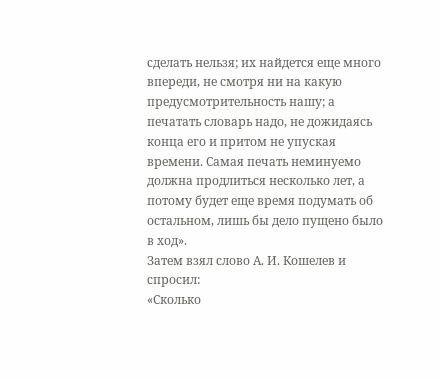сделать нельзя; их найдется еще много впереди, не смотря ни на какую предусмотрительность нашу; а печатать словарь надо, не дожидаясь конца его и притом не упуская времени. Самая печать неминуемо должна продлиться несколько лет, а потому будет еще время подумать об остальном, лишь бы дело пущено было в ход».
Затем взял слово А. И. Кошелев и спросил:
«Сколько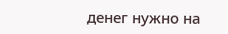денег нужно на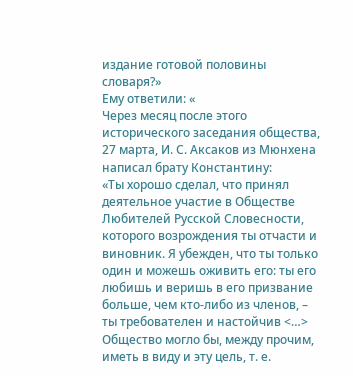издание готовой половины словаря?»
Ему ответили: «
Через месяц после этого исторического заседания общества, 27 марта, И. С. Аксаков из Мюнхена написал брату Константину:
«Ты хорошо сделал, что принял деятельное участие в Обществе Любителей Русской Словесности, которого возрождения ты отчасти и виновник. Я убежден, что ты только один и можешь оживить его: ты его любишь и веришь в его призвание больше, чем кто-либо из членов, – ты требователен и настойчив <…> Общество могло бы, между прочим, иметь в виду и эту цель, т. е.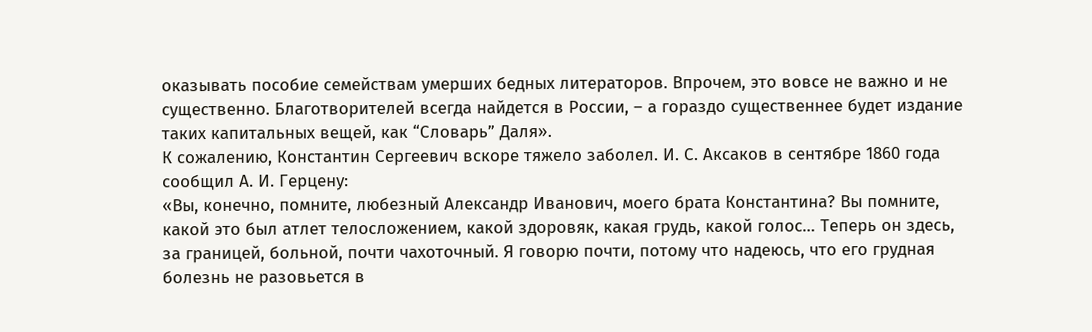оказывать пособие семействам умерших бедных литераторов. Впрочем, это вовсе не важно и не существенно. Благотворителей всегда найдется в России, – а гораздо существеннее будет издание таких капитальных вещей, как “Словарь” Даля».
К сожалению, Константин Сергеевич вскоре тяжело заболел. И. С. Аксаков в сентябре 1860 года сообщил А. И. Герцену:
«Вы, конечно, помните, любезный Александр Иванович, моего брата Константина? Вы помните, какой это был атлет телосложением, какой здоровяк, какая грудь, какой голос… Теперь он здесь, за границей, больной, почти чахоточный. Я говорю почти, потому что надеюсь, что его грудная болезнь не разовьется в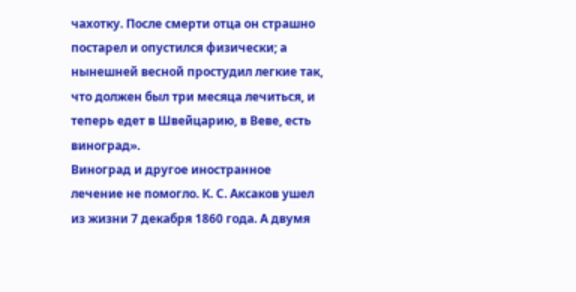чахотку. После смерти отца он страшно постарел и опустился физически; а нынешней весной простудил легкие так, что должен был три месяца лечиться, и теперь едет в Швейцарию, в Веве, есть виноград».
Виноград и другое иностранное лечение не помогло. К. С. Аксаков ушел из жизни 7 декабря 1860 года. А двумя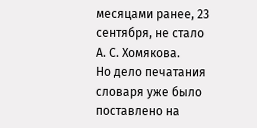месяцами ранее, 23 сентября, не стало А. С. Хомякова.
Но дело печатания словаря уже было поставлено на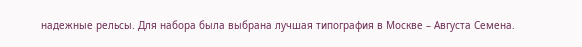надежные рельсы. Для набора была выбрана лучшая типография в Москве – Августа Семена.